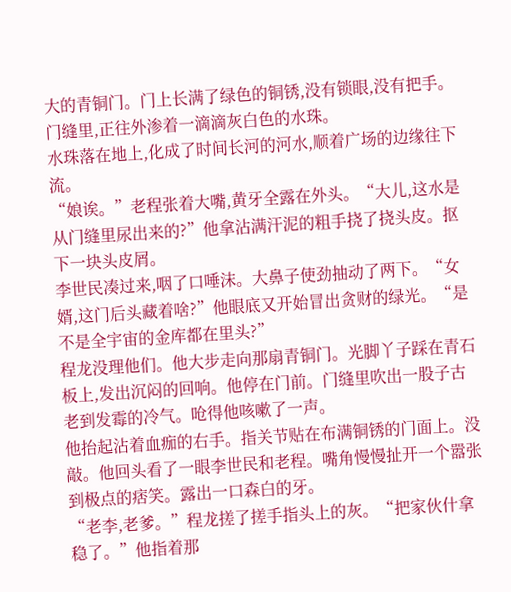大的青铜门。门上长满了绿色的铜锈,没有锁眼,没有把手。门缝里,正往外渗着一滴滴灰白色的水珠。
水珠落在地上,化成了时间长河的河水,顺着广场的边缘往下流。
“娘诶。”老程张着大嘴,黄牙全露在外头。“大儿,这水是从门缝里尿出来的?”他拿沾满汗泥的粗手挠了挠头皮。抠下一块头皮屑。
李世民凑过来,咽了口唾沫。大鼻子使劲抽动了两下。“女婿,这门后头藏着啥?”他眼底又开始冒出贪财的绿光。“是不是全宇宙的金库都在里头?”
程龙没理他们。他大步走向那扇青铜门。光脚丫子踩在青石板上,发出沉闷的回响。他停在门前。门缝里吹出一股子古老到发霉的冷气。呛得他咳嗽了一声。
他抬起沾着血痂的右手。指关节贴在布满铜锈的门面上。没敲。他回头看了一眼李世民和老程。嘴角慢慢扯开一个嚣张到极点的痞笑。露出一口森白的牙。
“老李,老爹。”程龙搓了搓手指头上的灰。“把家伙什拿稳了。”他指着那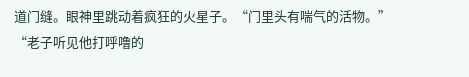道门缝。眼神里跳动着疯狂的火星子。“门里头有喘气的活物。”
“老子听见他打呼噜的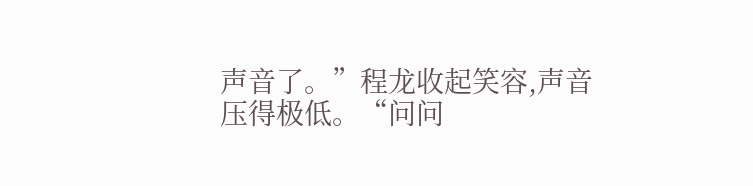声音了。”程龙收起笑容,声音压得极低。“问问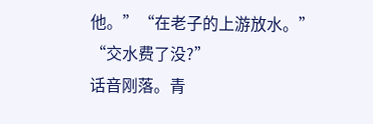他。”“在老子的上游放水。”
“交水费了没?”
话音刚落。青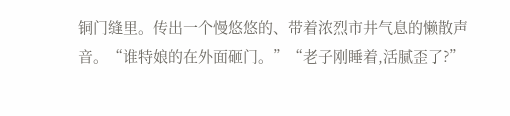铜门缝里。传出一个慢悠悠的、带着浓烈市井气息的懒散声音。“谁特娘的在外面砸门。”“老子刚睡着,活腻歪了?”